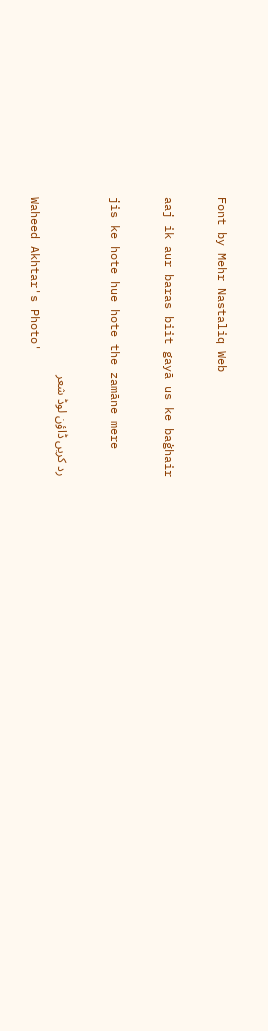Font by Mehr Nastaliq Web

aaj ik aur baras biit gayā us ke baġhair

jis ke hote hue hote the zamāne mere

رد کریں ڈاؤن لوڈ شعر
Waheed Akhtar's Photo'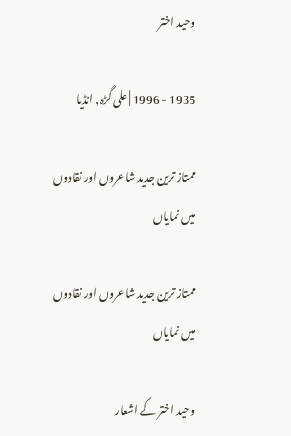وحید اختر

1935 - 1996 | علی گڑہ, انڈیا

ممتاز ترین جدید شاعروں اور نقادوں میں نمایاں

ممتاز ترین جدید شاعروں اور نقادوں میں نمایاں

وحید اختر کے اشعار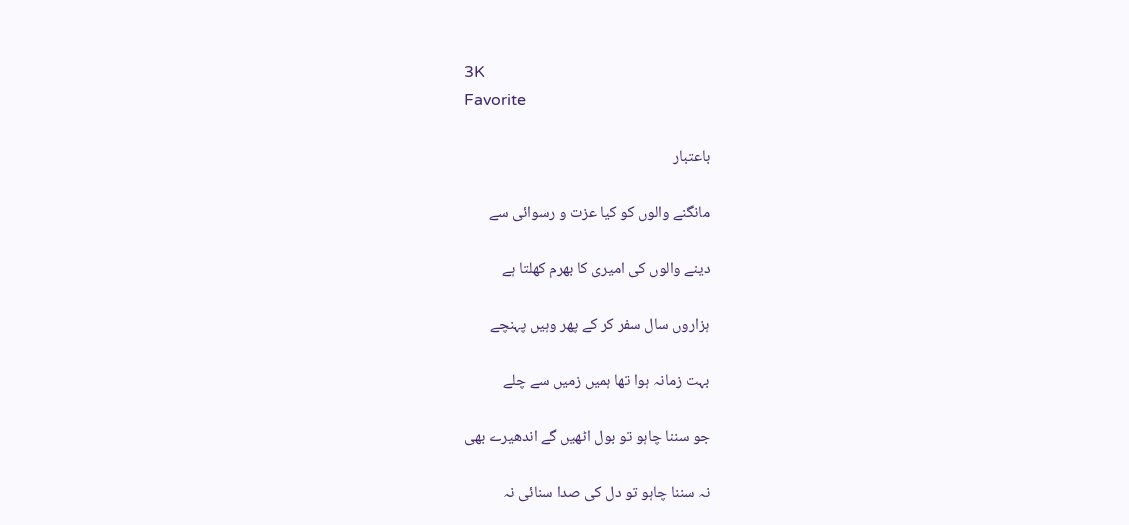3K
Favorite

باعتبار

مانگنے والوں کو کیا عزت و رسوائی سے

دینے والوں کی امیری کا بھرم کھلتا ہے

ہزاروں سال سفر کر کے پھر وہیں پہنچے

بہت زمانہ ہوا تھا ہمیں زمیں سے چلے

جو سننا چاہو تو بول اٹھیں گے اندھیرے بھی

نہ سننا چاہو تو دل کی صدا سنائی نہ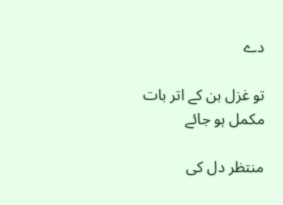دے

تو غزل بن کے اتر بات مکمل ہو جائے

منتظر دل کی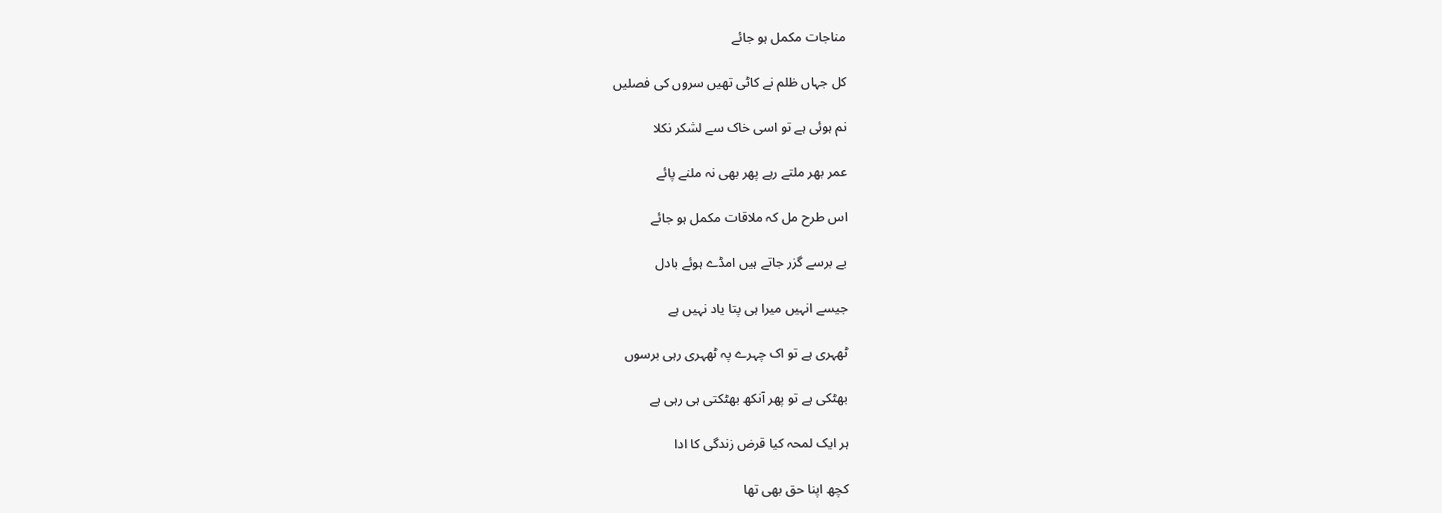مناجات مکمل ہو جائے

کل جہاں ظلم نے کاٹی تھیں سروں کی فصلیں

نم ہوئی ہے تو اسی خاک سے لشکر نکلا

عمر بھر ملتے رہے پھر بھی نہ ملنے پائے

اس طرح مل کہ ملاقات مکمل ہو جائے

بے برسے گزر جاتے ہیں امڈے ہوئے بادل

جیسے انہیں میرا ہی پتا یاد نہیں ہے

ٹھہری ہے تو اک چہرے پہ ٹھہری رہی برسوں

بھٹکی ہے تو پھر آنکھ بھٹکتی ہی رہی ہے

ہر ایک لمحہ کیا قرض زندگی کا ادا

کچھ اپنا حق بھی تھا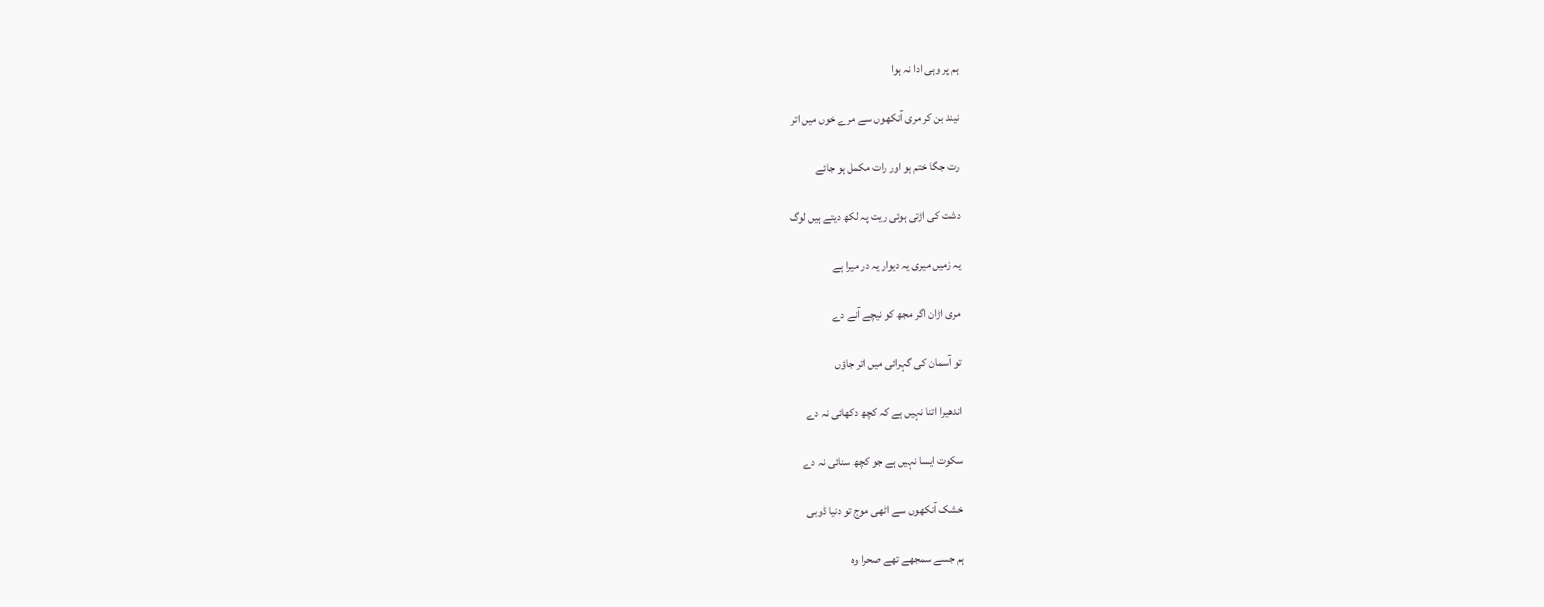ہم پر وہی ادا نہ ہوا

نیند بن کر مری آنکھوں سے مرے خوں میں اتر

رت جگا ختم ہو اور رات مکمل ہو جائے

دشت کی اڑتی ہوئی ریت پہ لکھ دیتے ہیں لوگ

یہ زمیں میری یہ دیوار یہ در میرا ہے

مری اڑان اگر مجھ کو نیچے آنے دے

تو آسمان کی گہرائی میں اتر جاؤں

اندھیرا اتنا نہیں ہے کہ کچھ دکھائی نہ دے

سکوت ایسا نہیں ہے جو کچھ سنائی نہ دے

خشک آنکھوں سے اٹھی موج تو دنیا ڈوبی

ہم جسے سمجھے تھے صحرا وہ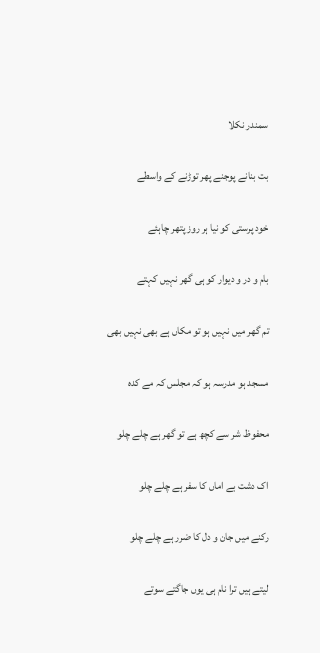سمندر نکلا

بت بنانے پوجنے پھر توڑنے کے واسطے

خود پرستی کو نیا ہر روز پتھر چاہئے

بام و در و دیوار کو ہی گھر نہیں کہتے

تم گھر میں نہیں ہو تو مکاں ہے بھی نہیں بھی

مسجد ہو مدرسہ ہو کہ مجلس کہ مے کدہ

محفوظ شر سے کچھ ہے تو گھر ہے چلے چلو

اک دشت بے اماں کا سفر ہے چلے چلو

رکنے میں جان و دل کا ضرر ہے چلے چلو

لیتے ہیں ترا نام ہی یوں جاگتے سوتے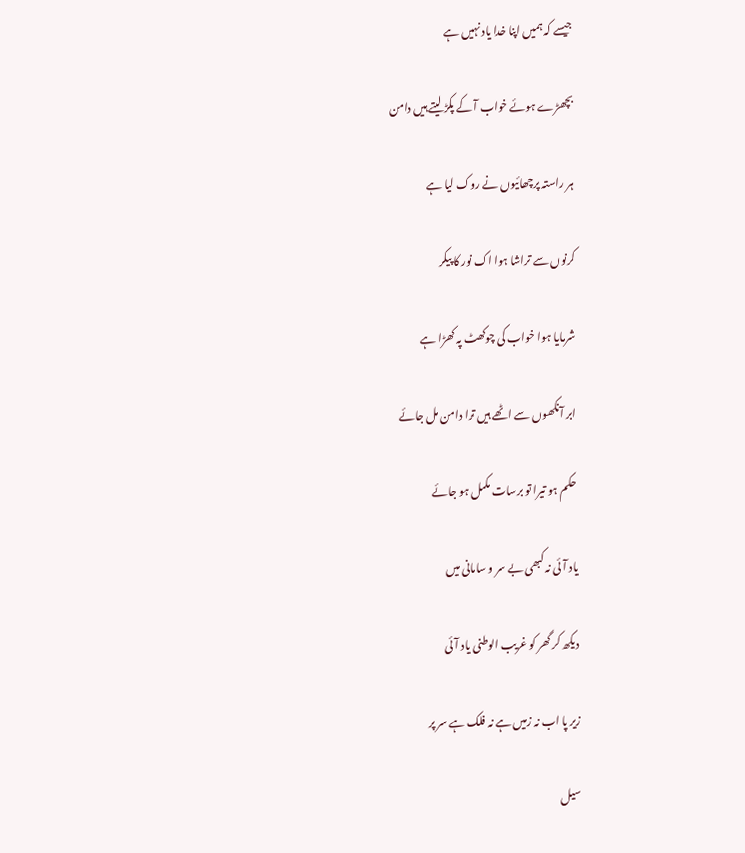جیسے کہ ہمیں اپنا خدا یاد نہیں ہے

بچھڑے ہوئے خواب آ کے پکڑ لیتے ہیں دامن

ہر راستہ پرچھائیوں نے روک لیا ہے

کرنوں سے تراشا ہوا اک نور کا پیکر

شرمایا ہوا خواب کی چوکھٹ پہ کھڑا ہے

ابر آنکھوں سے اٹھے ہیں ترا دامن مل جائے

حکم ہو تیرا تو برسات مکمل ہو جائے

یاد آئی نہ کبھی بے سر و سامانی میں

دیکھ کر گھر کو غریب الوطنی یاد آئی

زیر پا اب نہ زمیں ہے نہ فلک ہے سر پر

سیل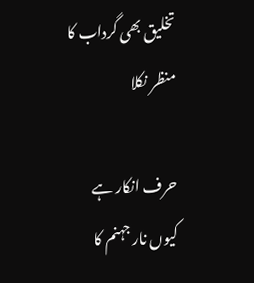تخلیق بھی گرداب کا منظر نکلا

حرف انکار ہے کیوں نار جہنم کا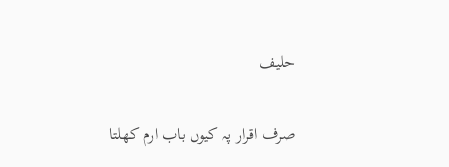حلیف

صرف اقرار پہ کیوں باب ارم کھلتا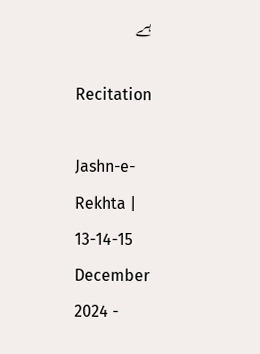ہے

Recitation

Jashn-e-Rekhta | 13-14-15 December 2024 -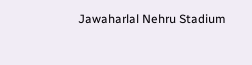Jawaharlal Nehru Stadium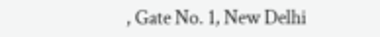, Gate No. 1, New Delhi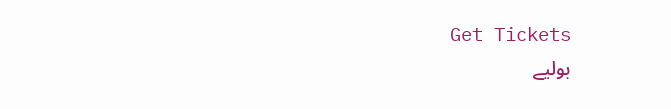Get Tickets
بولیے